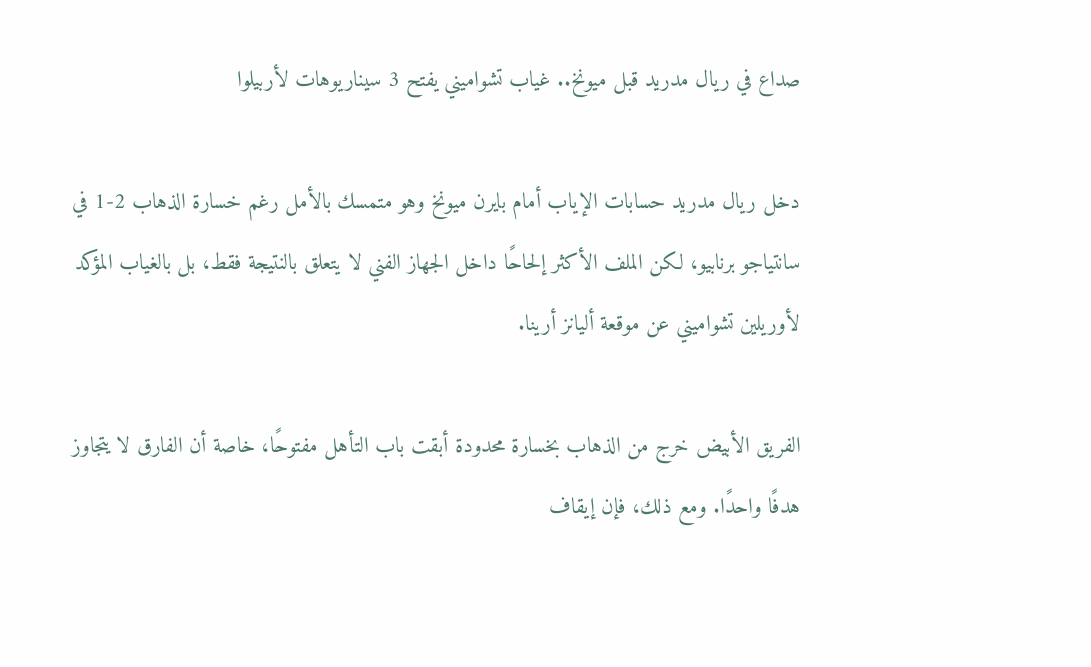صداع في ريال مدريد قبل ميونخ.. غياب تشواميني يفتح 3 سيناريوهات لأربيلوا

دخل ريال مدريد حسابات الإياب أمام بايرن ميونخ وهو متمسك بالأمل رغم خسارة الذهاب 2-1 في سانتياجو برنابيو، لكن الملف الأكثر إلحاحًا داخل الجهاز الفني لا يتعلق بالنتيجة فقط، بل بالغياب المؤكد لأوريلين تشواميني عن موقعة أليانز أرينا.

الفريق الأبيض خرج من الذهاب بخسارة محدودة أبقت باب التأهل مفتوحًا، خاصة أن الفارق لا يتجاوز هدفًا واحدًا. ومع ذلك، فإن إيقاف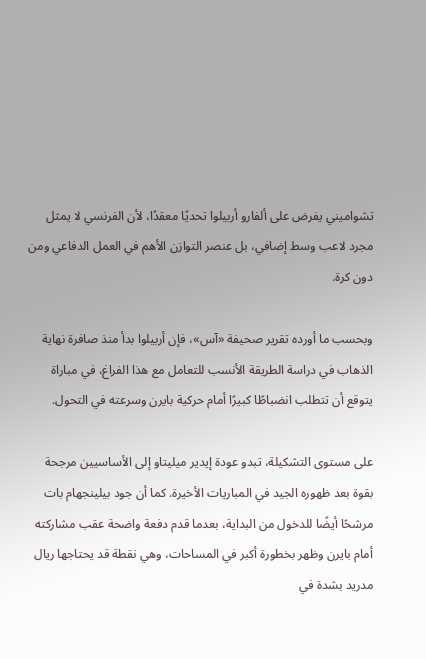تشواميني يفرض على ألفارو أربيلوا تحديًا معقدًا، لأن الفرنسي لا يمثل مجرد لاعب وسط إضافي، بل عنصر التوازن الأهم في العمل الدفاعي ومن دون كرة.

وبحسب ما أورده تقرير صحيفة «آس»، فإن أربيلوا بدأ منذ صافرة نهاية الذهاب في دراسة الطريقة الأنسب للتعامل مع هذا الفراغ، في مباراة يتوقع أن تتطلب انضباطًا كبيرًا أمام حركية بايرن وسرعته في التحول.

على مستوى التشكيلة، تبدو عودة إيدير ميليتاو إلى الأساسيين مرجحة بقوة بعد ظهوره الجيد في المباريات الأخيرة. كما أن جود بيلينجهام بات مرشحًا أيضًا للدخول من البداية، بعدما قدم دفعة واضحة عقب مشاركته أمام بايرن وظهر بخطورة أكبر في المساحات، وهي نقطة قد يحتاجها ريال مدريد بشدة في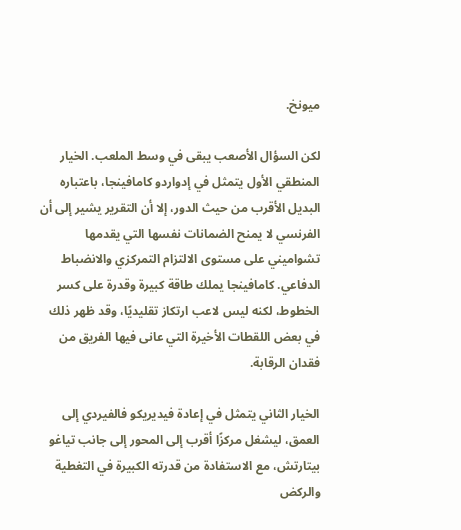ميونخ.

لكن السؤال الأصعب يبقى في وسط الملعب. الخيار المنطقي الأول يتمثل في إدواردو كامافينجا، باعتباره البديل الأقرب من حيث الدور، إلا أن التقرير يشير إلى أن الفرنسي لا يمنح الضمانات نفسها التي يقدمها تشواميني على مستوى الالتزام التمركزي والانضباط الدفاعي. كامافينجا يملك طاقة كبيرة وقدرة على كسر الخطوط، لكنه ليس لاعب ارتكاز تقليديًا، وقد ظهر ذلك في بعض اللقطات الأخيرة التي عانى فيها الفريق من فقدان الرقابة.

الخيار الثاني يتمثل في إعادة فيديريكو فالفيردي إلى العمق، ليشغل مركزًا أقرب إلى المحور إلى جانب تياغو بيتارتش، مع الاستفادة من قدرته الكبيرة في التغطية والركض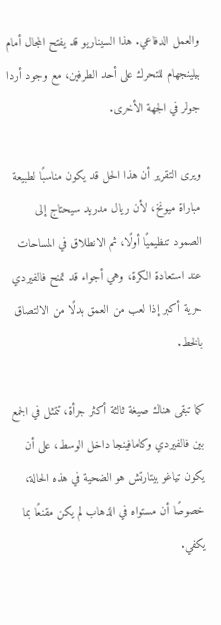والعمل الدفاعي. هذا السيناريو قد يفتح المجال أمام بيلينجهام للتحرك على أحد الطرفين، مع وجود أردا جولر في الجهة الأخرى.

ويرى التقرير أن هذا الحل قد يكون مناسبًا لطبيعة مباراة ميونخ، لأن ريال مدريد سيحتاج إلى الصمود تنظيميًا أولًا، ثم الانطلاق في المساحات عند استعادة الكرة، وهي أجواء قد تمنح فالفيردي حرية أكبر إذا لعب من العمق بدلًا من الالتصاق بالخط.

كما تبقى هناك صيغة ثالثة أكثر جرأة، تتمثل في الجمع بين فالفيردي وكامافينجا داخل الوسط، على أن يكون تياغو بيتارتش هو الضحية في هذه الحالة، خصوصًا أن مستواه في الذهاب لم يكن مقنعًا بما يكفي.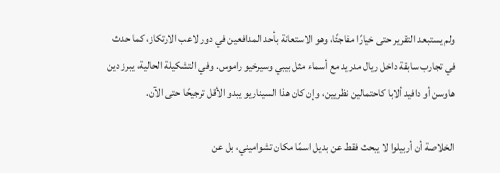ولم يستبعد التقرير حتى خيارًا مفاجئًا، وهو الاستعانة بأحد المدافعين في دور لاعب الارتكاز، كما حدث في تجارب سابقة داخل ريال مدريد مع أسماء مثل بيبي وسيرخيو راموس. وفي التشكيلة الحالية، يبرز دين هاوسن أو دافيد ألابا كاحتمالين نظريين، وإن كان هذا السيناريو يبدو الأقل ترجيحًا حتى الآن.

الخلاصة أن أربيلوا لا يبحث فقط عن بديل اسمًا مكان تشواميني، بل عن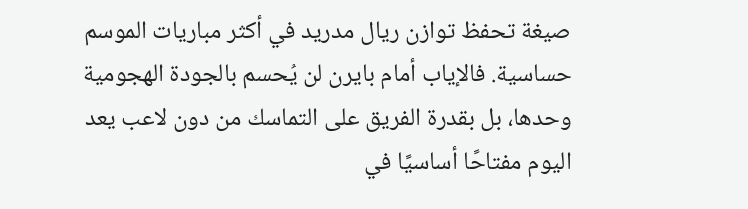صيغة تحفظ توازن ريال مدريد في أكثر مباريات الموسم حساسية. فالإياب أمام بايرن لن يُحسم بالجودة الهجومية وحدها، بل بقدرة الفريق على التماسك من دون لاعب يعد اليوم مفتاحًا أساسيًا في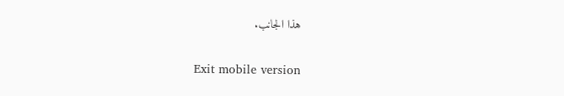هذا الجانب.

Exit mobile version